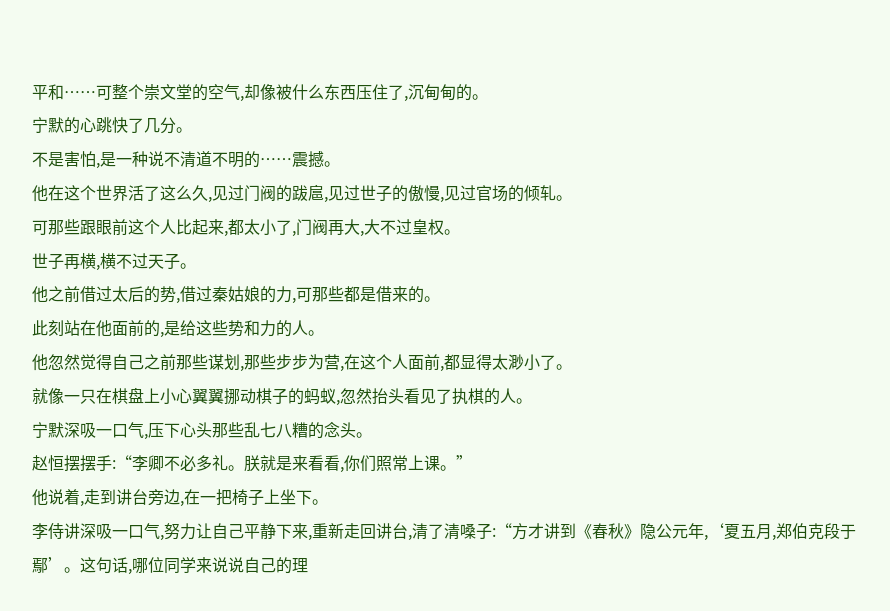平和……可整个崇文堂的空气,却像被什么东西压住了,沉甸甸的。
宁默的心跳快了几分。
不是害怕,是一种说不清道不明的……震撼。
他在这个世界活了这么久,见过门阀的跋扈,见过世子的傲慢,见过官场的倾轧。
可那些跟眼前这个人比起来,都太小了,门阀再大,大不过皇权。
世子再横,横不过天子。
他之前借过太后的势,借过秦姑娘的力,可那些都是借来的。
此刻站在他面前的,是给这些势和力的人。
他忽然觉得自己之前那些谋划,那些步步为营,在这个人面前,都显得太渺小了。
就像一只在棋盘上小心翼翼挪动棋子的蚂蚁,忽然抬头看见了执棋的人。
宁默深吸一口气,压下心头那些乱七八糟的念头。
赵恒摆摆手:“李卿不必多礼。朕就是来看看,你们照常上课。”
他说着,走到讲台旁边,在一把椅子上坐下。
李侍讲深吸一口气,努力让自己平静下来,重新走回讲台,清了清嗓子:“方才讲到《春秋》隐公元年,‘夏五月,郑伯克段于鄢’。这句话,哪位同学来说说自己的理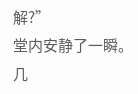解?”
堂内安静了一瞬。几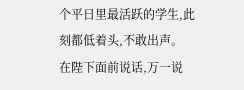个平日里最活跃的学生,此刻都低着头,不敢出声。
在陛下面前说话,万一说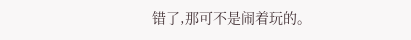错了,那可不是闹着玩的。